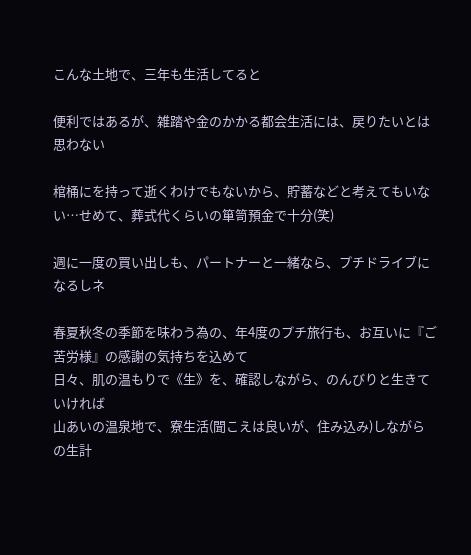こんな土地で、三年も生活してると

便利ではあるが、雑踏や金のかかる都会生活には、戻りたいとは思わない

棺桶にを持って逝くわけでもないから、貯蓄などと考えてもいない…せめて、葬式代くらいの箪笥預金で十分(笑)

週に一度の買い出しも、パートナーと一緒なら、プチドライブになるしネ

春夏秋冬の季節を味わう為の、年4度のプチ旅行も、お互いに『ご苦労様』の感謝の気持ちを込めて
日々、肌の温もりで《生》を、確認しながら、のんびりと生きていければ
山あいの温泉地で、寮生活(聞こえは良いが、住み込み)しながらの生計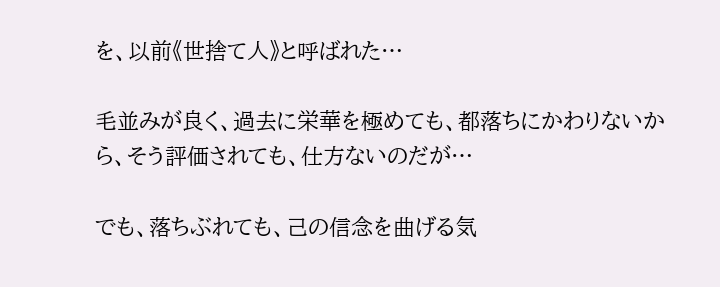を、以前《世捨て人》と呼ばれた…

毛並みが良く、過去に栄華を極めても、都落ちにかわりないから、そう評価されても、仕方ないのだが…

でも、落ちぶれても、己の信念を曲げる気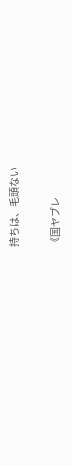持ちは、毛頭ない

《国ヤブレ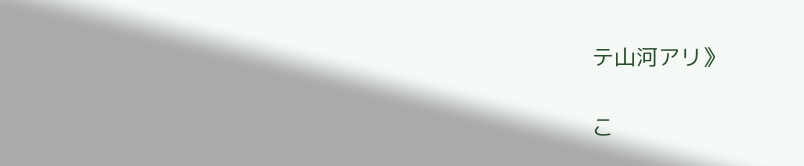テ山河アリ》

こ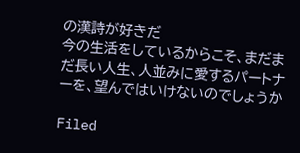の漢詩が好きだ
今の生活をしているからこそ、まだまだ長い人生、人並みに愛するパートナーを、望んではいけないのでしょうか

Filed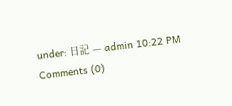under: 日記 — admin 10:22 PM  Comments (0)